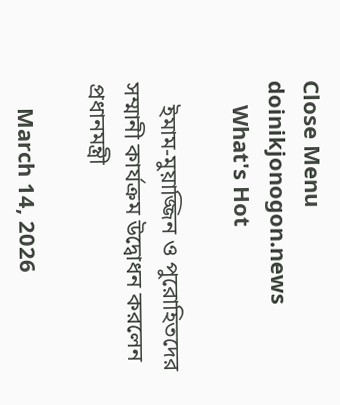Close Menu
doinikjonogon.news
    What's Hot

    ইমাম-মুয়াজ্জিন ও পুরোহিতদের সম্মানী কার্যক্রম উদ্বোধন করলেন প্রধানমন্ত্রী

    March 14, 2026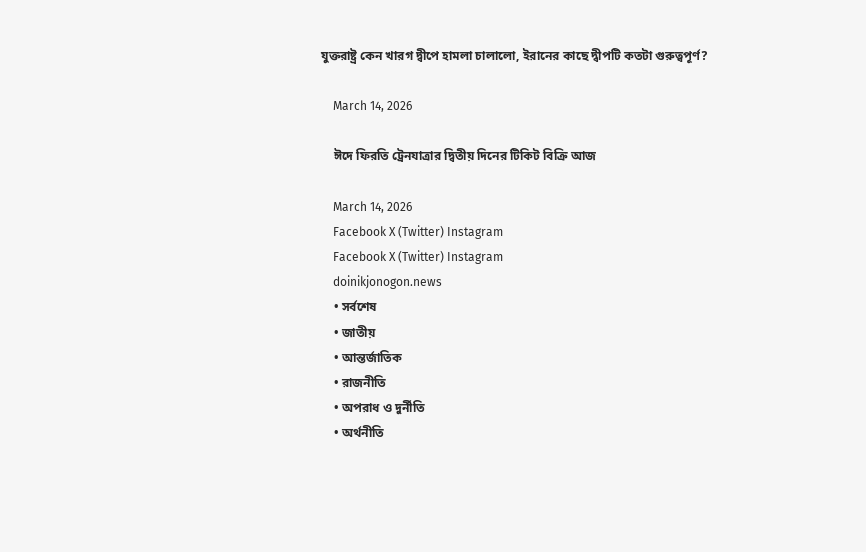যুক্তরাষ্ট্র কেন খারগ দ্বীপে হামলা চালালো, ইরানের কাছে দ্বীপটি কতটা গুরুত্বপূর্ণ?

    March 14, 2026

    ঈদে ফিরতি ট্রেনযাত্রার দ্বিতীয় দিনের টিকিট বিক্রি আজ

    March 14, 2026
    Facebook X (Twitter) Instagram
    Facebook X (Twitter) Instagram
    doinikjonogon.news
    • সর্বশেষ
    • জাতীয়
    • আন্তর্জাতিক
    • রাজনীতি
    • অপরাধ ও দুর্নীতি
    • অর্থনীতি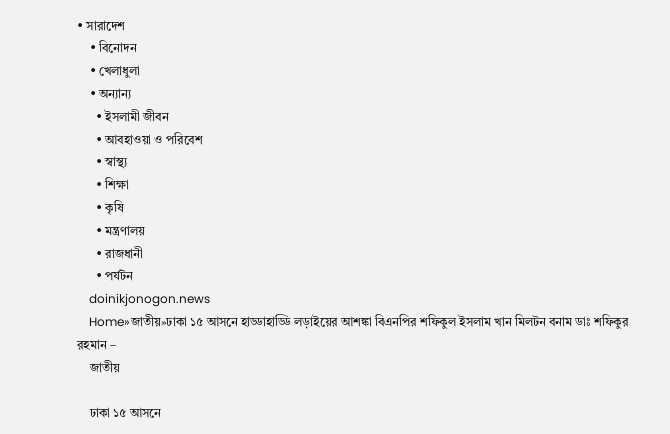• সারাদেশ
    • বিনোদন
    • খেলাধুলা
    • অন্যান্য
      • ইসলামী জীবন
      • আবহাওয়া ও পরিবেশ
      • স্বাস্থ্য
      • শিক্ষা
      • কৃষি
      • মন্ত্রণালয়
      • রাজধানী
      • পর্যটন
    doinikjonogon.news
    Home»জাতীয়»ঢাকা ১৫ আসনে হাড্ডাহাড্ডি লড়াইয়ের আশঙ্কা বিএনপির শফিকুল ইসলাম খান মিলটন বনাম ডাঃ শফিকুর রহমান –
    জাতীয়

    ঢাকা ১৫ আসনে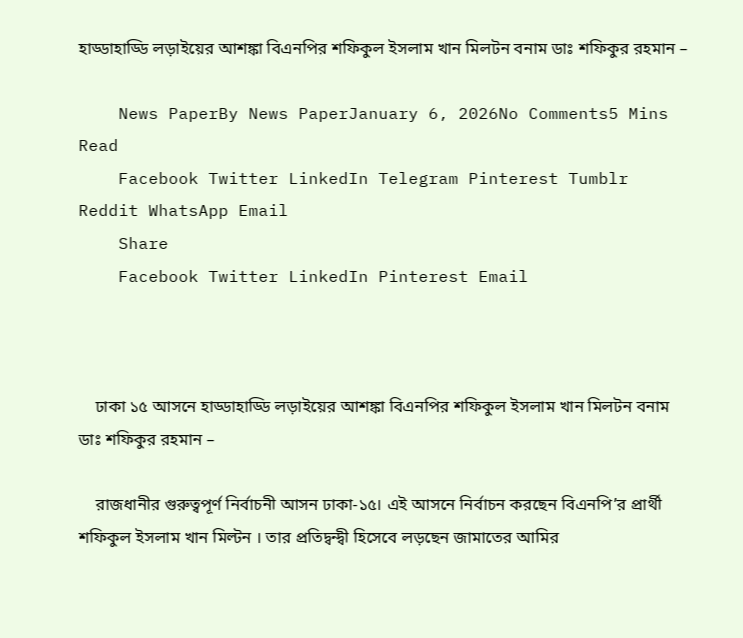হাড্ডাহাড্ডি লড়াইয়ের আশঙ্কা বিএনপির শফিকুল ইসলাম খান মিলটন বনাম ডাঃ শফিকুর রহমান –

    News PaperBy News PaperJanuary 6, 2026No Comments5 Mins Read
    Facebook Twitter LinkedIn Telegram Pinterest Tumblr Reddit WhatsApp Email
    Share
    Facebook Twitter LinkedIn Pinterest Email



    ঢাকা ১৫ আসনে হাড্ডাহাড্ডি লড়াইয়ের আশঙ্কা বিএনপির শফিকুল ইসলাম খান মিলটন বনাম ডাঃ শফিকুর রহমান –

    রাজধানীর গুরুত্বপূর্ণ নির্বাচনী আসন ঢাকা-১৫। এই আসনে নির্বাচন করছেন বিএনপি’র প্রার্থী শফিকুল ইসলাম খান মিল্টন । তার প্রতিদ্বন্দ্বী হিসেবে লড়ছেন জামাতের আমির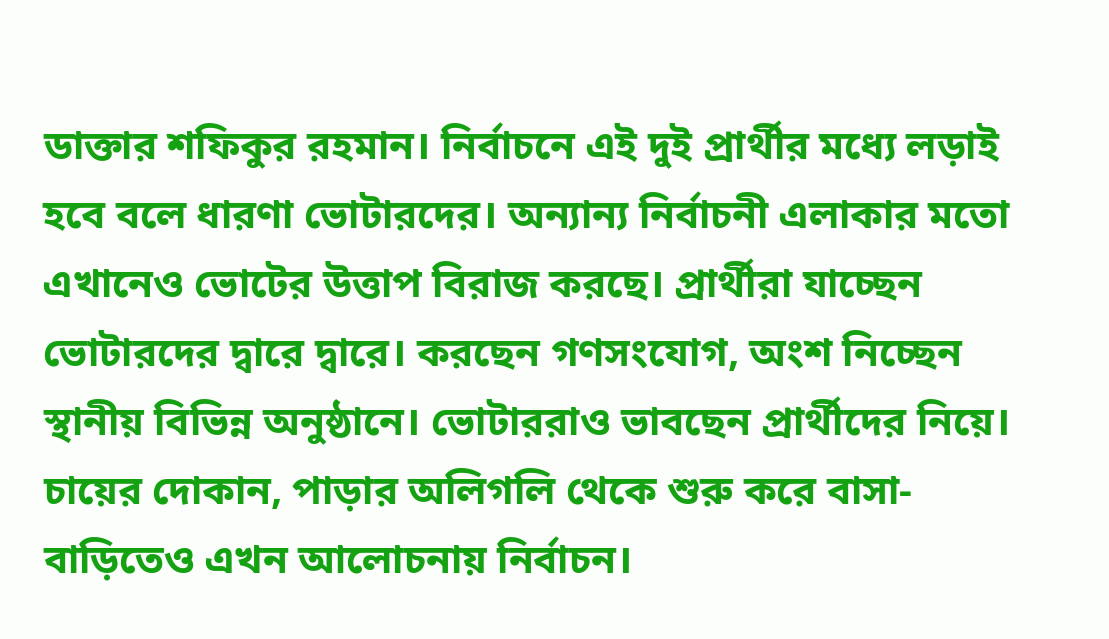ডাক্তার শফিকুর রহমান। নির্বাচনে এই দুই প্রার্থীর মধ্যে লড়াই হবে বলে ধারণা ভোটারদের। অন্যান্য নির্বাচনী এলাকার মতো এখানেও ভোটের উত্তাপ বিরাজ করছে। প্রার্থীরা যাচ্ছেন ভোটারদের দ্বারে দ্বারে। করছেন গণসংযোগ, অংশ নিচ্ছেন স্থানীয় বিভিন্ন অনুষ্ঠানে। ভোটাররাও ভাবছেন প্রার্থীদের নিয়ে। চায়ের দোকান, পাড়ার অলিগলি থেকে শুরু করে বাসা-বাড়িতেও এখন আলোচনায় নির্বাচন।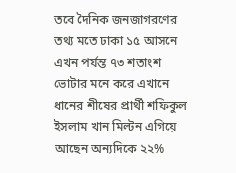তবে দৈনিক জনজাগরণের তথ্য মতে ঢাকা ১৫ আসনে এখন পর্যন্ত ৭৩ শতাংশ ভোটার মনে করে এখানে ধানের শীষের প্রার্থী শফিকুল ইসলাম খান মিল্টন এগিয়ে আছেন অন্যদিকে ২২%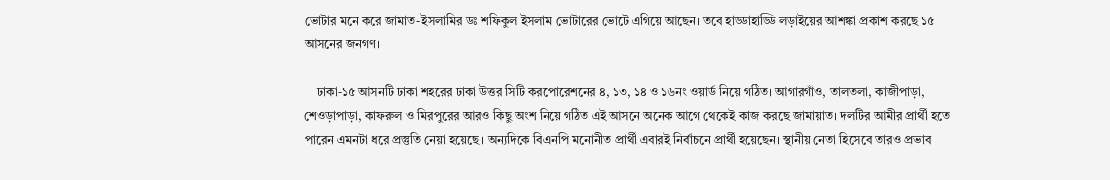ভোটার মনে করে জামাত-ইসলামির ডঃ শফিকুল ইসলাম ভোটারের ভোটে এগিয়ে আছেন। তবে হাড্ডাহাড্ডি লড়াইয়ের আশঙ্কা প্রকাশ করছে ১৫ আসনের জনগণ।

    ঢাকা-১৫ আসনটি ঢাকা শহরের ঢাকা উত্তর সিটি করপোরেশনের ৪, ১৩, ১৪ ও ১৬নং ওয়ার্ড নিয়ে গঠিত। আগারগাঁও, তালতলা, কাজীপাড়া, শেওড়াপাড়া, কাফরুল ও মিরপুরের আরও কিছু অংশ নিয়ে গঠিত এই আসনে অনেক আগে থেকেই কাজ করছে জামায়াত। দলটির আমীর প্রার্থী হতে পারেন এমনটা ধরে প্রস্তুতি নেয়া হয়েছে। অন্যদিকে বিএনপি মনোনীত প্রার্থী এবারই নির্বাচনে প্রার্থী হয়েছেন। স্থানীয় নেতা হিসেবে তারও প্রভাব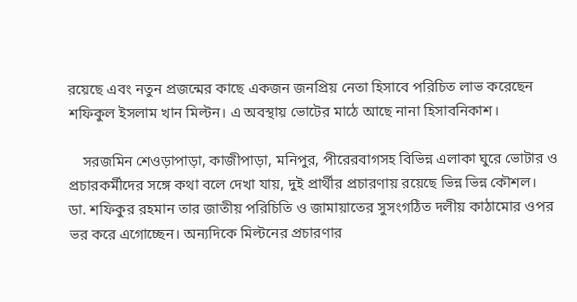রয়েছে এবং নতুন প্রজন্মের কাছে একজন জনপ্রিয় নেতা হিসাবে পরিচিত লাভ করেছেন শফিকুল ইসলাম খান মিল্টন। এ অবস্থায় ভোটের মাঠে আছে নানা হিসাবনিকাশ।

    সরজমিন শেওড়াপাড়া, কাজীপাড়া, মনিপুর, পীরেরবাগসহ বিভিন্ন এলাকা ঘুরে ভোটার ও প্রচারকর্মীদের সঙ্গে কথা বলে দেখা যায়, দুই প্রার্থীর প্রচারণায় রয়েছে ভিন্ন ভিন্ন কৌশল। ডা. শফিকুর রহমান তার জাতীয় পরিচিতি ও জামায়াতের সুসংগঠিত দলীয় কাঠামোর ওপর ভর করে এগোচ্ছেন। অন্যদিকে মিল্টনের প্রচারণার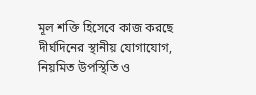মূল শক্তি হিসেবে কাজ করছে দীর্ঘদিনের স্থানীয় যোগাযোগ, নিয়মিত উপস্থিতি ও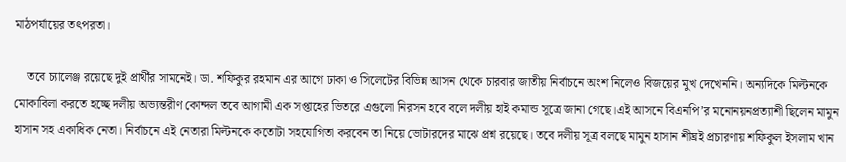মাঠপর্যায়ের তৎপরতা।

    তবে চ্যালেঞ্জ রয়েছে দুই প্রার্থীর সামনেই। ডা. শফিকুর রহমান এর আগে ঢাকা ও সিলেটের বিভিন্ন আসন থেকে চারবার জাতীয় নির্বাচনে অংশ নিলেও বিজয়ের মুখ দেখেননি। অন্যদিকে মিল্টনকে মোকাবিলা করতে হচ্ছে দলীয় অভ্যন্তরীণ কোন্দল তবে আগামী এক সপ্তাহের ভিতরে এগুলো নিরসন হবে বলে দলীয় হাই কমান্ড সূত্রে জানা গেছে।এই আসনে বিএনপি’র মনোনয়নপ্রত্যাশী ছিলেন মামুন হাসান সহ একাধিক নেতা। নির্বাচনে এই নেতারা মিল্টনকে কতোটা সহযোগিতা করবেন তা নিয়ে ভোটারদের মাঝে প্রশ্ন রয়েছে। তবে দলীয় সূত্র বলছে মামুন হাসান শীঘ্রই প্রচারণায় শফিকুল ইসলাম খান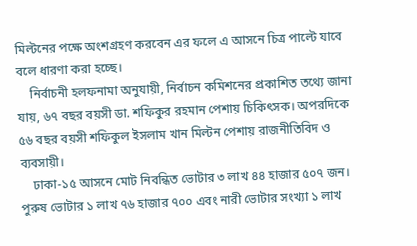মিল্টনের পক্ষে অংশগ্রহণ করবেন এর ফলে এ আসনে চিত্র পাল্টে যাবে বলে ধারণা করা হচ্ছে।
    নির্বাচনী হলফনামা অনুযায়ী, নির্বাচন কমিশনের প্রকাশিত তথ্যে জানা যায়, ৬৭ বছর বয়সী ডা. শফিকুর রহমান পেশায় চিকিৎসক। অপরদিকে ৫৬ বছর বয়সী শফিকুল ইসলাম খান মিল্টন পেশায় রাজনীতিবিদ ও ব্যবসায়ী।
    ঢাকা-১৫ আসনে মোট নিবন্ধিত ভোটার ৩ লাখ ৪৪ হাজার ৫০৭ জন। পুরুষ ভোটার ১ লাখ ৭৬ হাজার ৭০০ এবং নারী ভোটার সংখ্যা ১ লাখ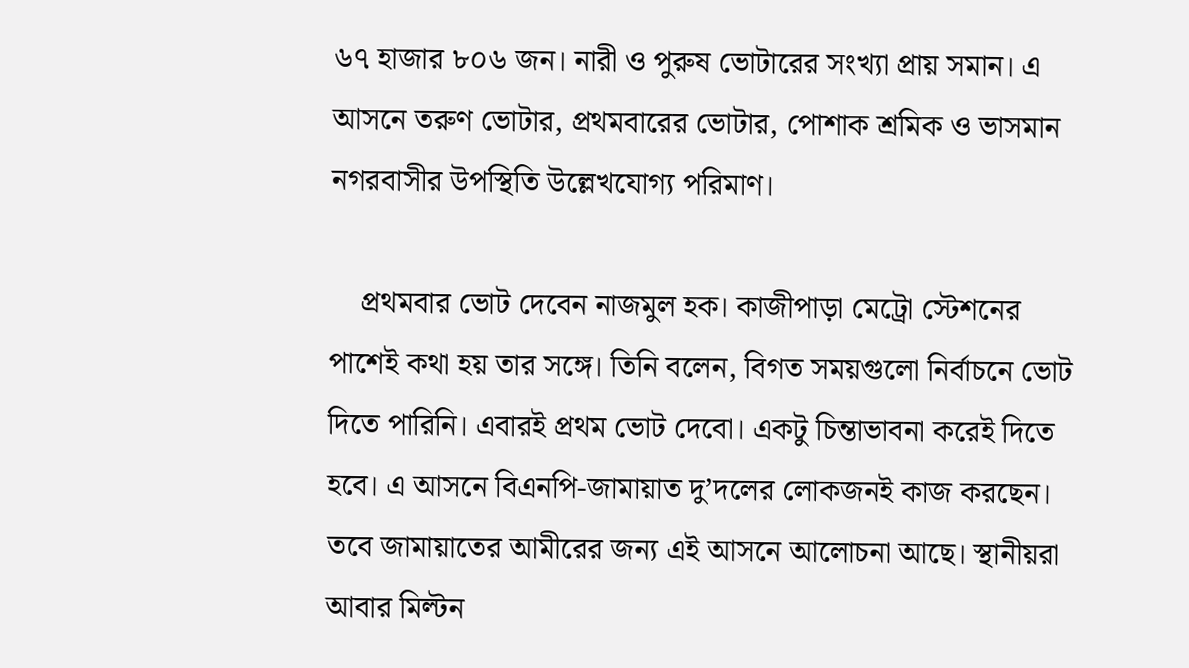৬৭ হাজার ৮০৬ জন। নারী ও পুরুষ ভোটারের সংখ্যা প্রায় সমান। এ আসনে তরুণ ভোটার, প্রথমবারের ভোটার, পোশাক শ্রমিক ও ভাসমান নগরবাসীর উপস্থিতি উল্লেখযোগ্য পরিমাণ।

    প্রথমবার ভোট দেবেন নাজমুল হক। কাজীপাড়া মেট্রো স্টেশনের পাশেই কথা হয় তার সঙ্গে। তিনি বলেন, বিগত সময়গুলো নির্বাচনে ভোট দিতে পারিনি। এবারই প্রথম ভোট দেবো। একটু চিন্তাভাবনা করেই দিতে হবে। এ আসনে বিএনপি-জামায়াত দু’দলের লোকজনই কাজ করছেন। তবে জামায়াতের আমীরের জন্য এই আসনে আলোচনা আছে। স্থানীয়রা আবার মিল্টন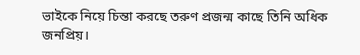ভাইকে নিয়ে চিন্তা করছে তরুণ প্রজন্ম কাছে তিনি অধিক জনপ্রিয়।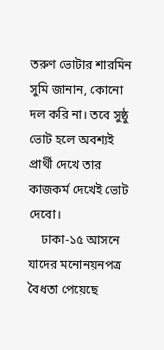তরুণ ভোটার শারমিন সুমি জানান, কোনো দল করি না। তবে সুষ্ঠু ভোট হলে অবশ্যই প্রার্থী দেখে তার কাজকর্ম দেখেই ভোট দেবো।
    ঢাকা-১৫ আসনে যাদের মনোনয়নপত্র বৈধতা পেয়েছে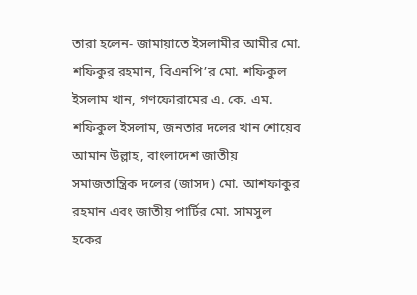তারা হলেন- জামায়াতে ইসলামীর আমীর মো. শফিকুর রহমান, বিএনপি’র মো. শফিকুল ইসলাম খান, গণফোরামের এ. কে. এম. শফিকুল ইসলাম, জনতার দলের খান শোয়েব আমান উল্লাহ, বাংলাদেশ জাতীয় সমাজতান্ত্রিক দলের (জাসদ) মো. আশফাকুর রহমান এবং জাতীয় পার্টির মো. সামসুল হকের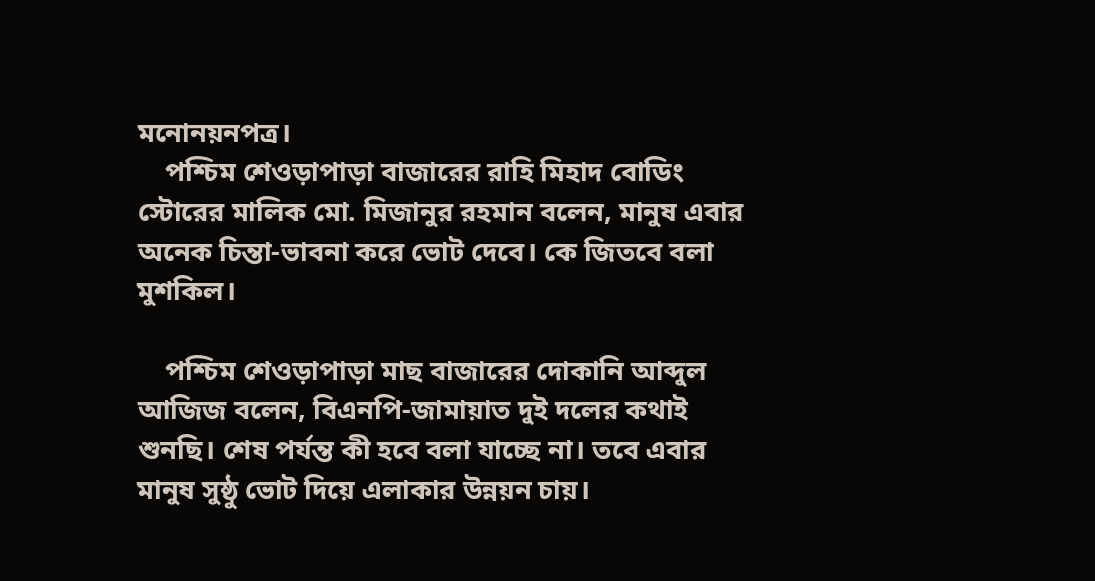মনোনয়নপত্র।
    পশ্চিম শেওড়াপাড়া বাজারের রাহি মিহাদ বোডিং স্টোরের মালিক মো. মিজানুর রহমান বলেন, মানুষ এবার অনেক চিন্তা-ভাবনা করে ভোট দেবে। কে জিতবে বলা মুশকিল।

    পশ্চিম শেওড়াপাড়া মাছ বাজারের দোকানি আব্দুল আজিজ বলেন, বিএনপি-জামায়াত দুই দলের কথাই শুনছি। শেষ পর্যন্ত কী হবে বলা যাচ্ছে না। তবে এবার মানুষ সুষ্ঠু ভোট দিয়ে এলাকার উন্নয়ন চায়।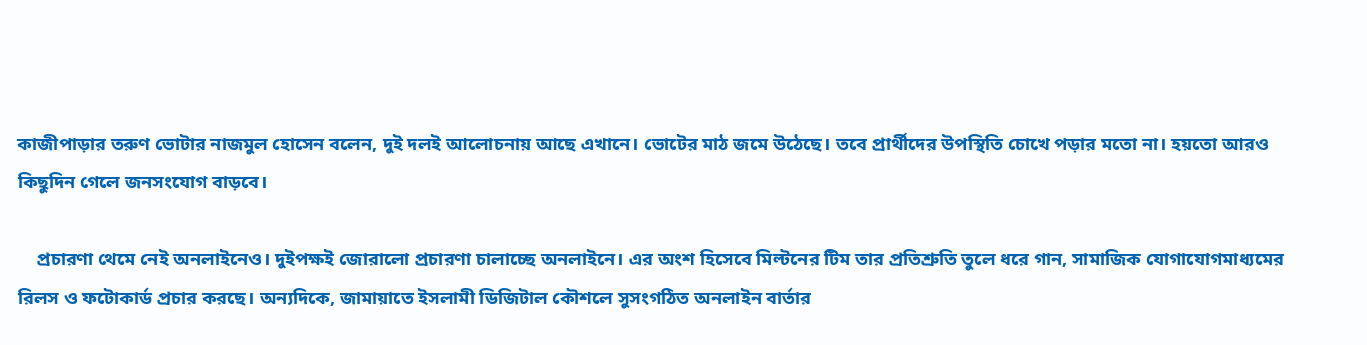কাজীপাড়ার তরুণ ভোটার নাজমুল হোসেন বলেন, দুই দলই আলোচনায় আছে এখানে। ভোটের মাঠ জমে উঠেছে। তবে প্রার্থীদের উপস্থিতি চোখে পড়ার মতো না। হয়তো আরও কিছুদিন গেলে জনসংযোগ বাড়বে।

    প্রচারণা থেমে নেই অনলাইনেও। দুইপক্ষই জোরালো প্রচারণা চালাচ্ছে অনলাইনে। এর অংশ হিসেবে মিল্টনের টিম তার প্রতিশ্রুতি তুলে ধরে গান, সামাজিক যোগাযোগমাধ্যমের রিলস ও ফটোকার্ড প্রচার করছে। অন্যদিকে, জামায়াতে ইসলামী ডিজিটাল কৌশলে সুসংগঠিত অনলাইন বার্তার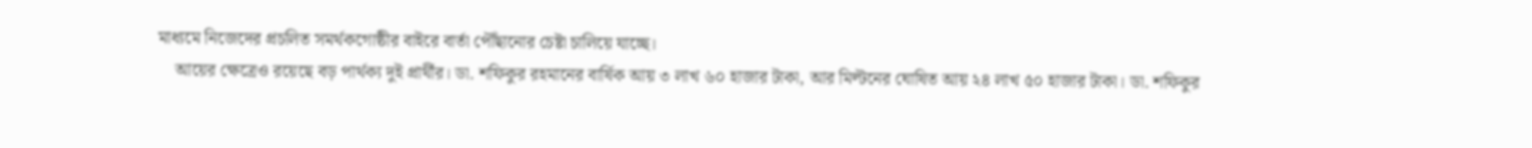মাধ্যমে নিজেদের প্রচলিত সমর্থকগোষ্ঠীর বাইরে বার্তা পৌঁছানোর চেষ্টা চালিয়ে যাচ্ছে।
    আয়ের ক্ষেত্রেও রয়েছে বড় পার্থক্য দুই প্রার্থীর। ডা. শফিকুর রহমানের বার্ষিক আয় ৩ লাখ ৬০ হাজার টাকা, আর মিল্টনের ঘোষিত আয় ২৪ লাখ ৫০ হাজার টাকা। ডা. শফিকুর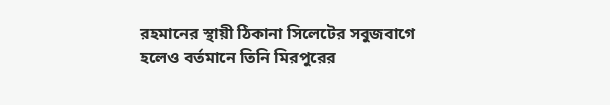রহমানের স্থায়ী ঠিকানা সিলেটের সবুজবাগে হলেও বর্তমানে তিনি মিরপুরের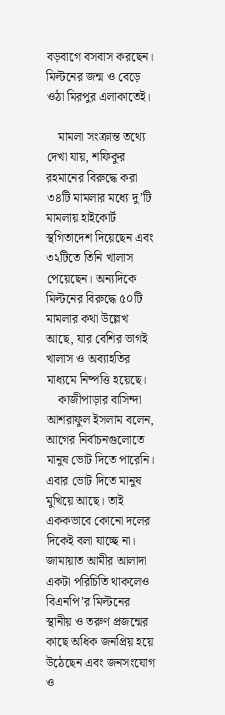বড়বাগে বসবাস করছেন। মিল্টনের জন্ম ও বেড়ে ওঠা মিরপুর এলাকাতেই।

    মামলা সংক্রান্ত তথ্যে দেখা যায়, শফিকুর রহমানের বিরুদ্ধে করা ৩৪টি মামলার মধ্যে দু’টি মামলায় হাইকোর্ট স্থগিতাদেশ দিয়েছেন এবং ৩২টিতে তিনি খালাস পেয়েছেন। অন্যদিকে মিল্টনের বিরুদ্ধে ৫০টি মামলার কথা উল্লেখ আছে, যার বেশির ভাগই খালাস ও অব্যাহতির মাধ্যমে নিষ্পত্তি হয়েছে।
    কাজীপাড়ার বাসিন্দা আশরাফুল ইসলাম বলেন, আগের নির্বাচনগুলোতে মানুষ ভোট দিতে পারেনি। এবার ভোট দিতে মানুষ মুখিয়ে আছে। তাই এককভাবে কোনো দলের দিকেই বলা যাচ্ছে না। জামায়াত আমীর আলাদা একটা পরিচিতি থাকলেও বিএনপি’র মিল্টনের স্থানীয় ও তরুণ প্রজন্মের কাছে অধিক জনপ্রিয় হয়ে উঠেছেন এবং জনসংযোগ ও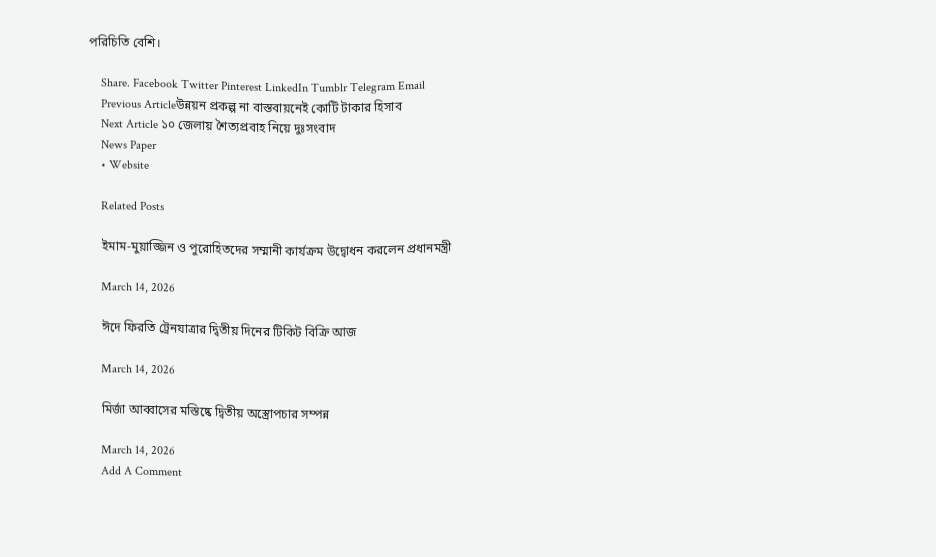পরিচিতি বেশি।

    Share. Facebook Twitter Pinterest LinkedIn Tumblr Telegram Email
    Previous Articleউন্নয়ন প্রকল্প না বাস্তবায়নেই কোটি টাকার হিসাব
    Next Article ১০ জেলায় শৈত্যপ্রবাহ নিয়ে দুঃসংবাদ
    News Paper
    • Website

    Related Posts

    ইমাম-মুয়াজ্জিন ও পুরোহিতদের সম্মানী কার্যক্রম উদ্বোধন করলেন প্রধানমন্ত্রী

    March 14, 2026

    ঈদে ফিরতি ট্রেনযাত্রার দ্বিতীয় দিনের টিকিট বিক্রি আজ

    March 14, 2026

    মির্জা আব্বাসের মস্তিষ্কে দ্বিতীয় অস্ত্রোপচার সম্পন্ন

    March 14, 2026
    Add A Comment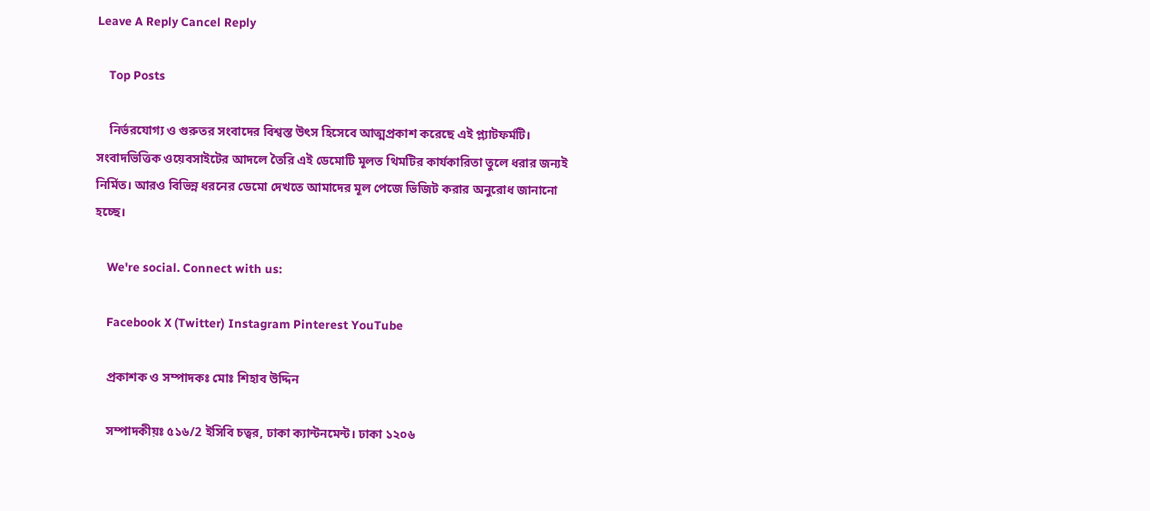Leave A Reply Cancel Reply

    Top Posts

    নির্ভরযোগ্য ও গুরুতর সংবাদের বিশ্বস্ত উৎস হিসেবে আত্মপ্রকাশ করেছে এই প্ল্যাটফর্মটি। সংবাদভিত্তিক ওয়েবসাইটের আদলে তৈরি এই ডেমোটি মূলত থিমটির কার্যকারিতা তুলে ধরার জন্যই নির্মিত। আরও বিভিন্ন ধরনের ডেমো দেখতে আমাদের মূল পেজে ভিজিট করার অনুরোধ জানানো হচ্ছে।

    We're social. Connect with us:

    Facebook X (Twitter) Instagram Pinterest YouTube

    প্রকাশক ও সম্পাদকঃ মোঃ শিহাব উদ্দিন

    সম্পাদকীয়ঃ ৫১৬/2 ইসিবি চত্বর, ঢাকা ক্যান্টনমেন্ট। ঢাকা ১২০৬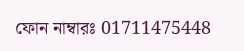ফোন নাম্বারঃ 01711475448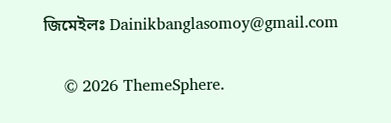জিমেইলঃ Dainikbanglasomoy@gmail.com

    © 2026 ThemeSphere.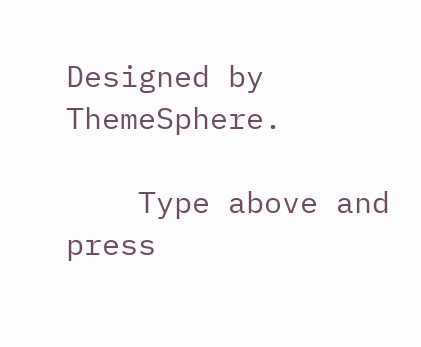Designed by ThemeSphere.

    Type above and press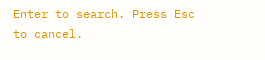Enter to search. Press Esc to cancel.